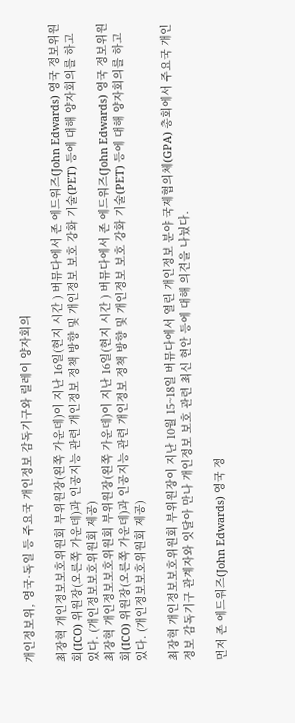개인정보위, 영국·독일 등 주요국 개인정보 감독기구와 릴레이 양자회의

최장혁 개인정보보호위원회 부위원장(왼쪽 가운데)이 지난 16일(현지 시간 ) 버뮤다에서 존 에드워즈(John Edwards) 영국 정보위원회(ICO) 위원장(오른쪽 가운데)과 인공지능 관련 개인정보 정책 방향 및 개인정보 보호 강화 기술(PET) 등에 대해 양자회의를 하고 있다. (개인정보보호위원회 제공)
최장혁 개인정보보호위원회 부위원장(왼쪽 가운데)이 지난 16일(현지 시간 ) 버뮤다에서 존 에드워즈(John Edwards) 영국 정보위원회(ICO) 위원장(오른쪽 가운데)과 인공지능 관련 개인정보 정책 방향 및 개인정보 보호 강화 기술(PET) 등에 대해 양자회의를 하고 있다. (개인정보보호위원회 제공)

최장혁 개인정보보호위원회 부위원장이 지난 10월 15~18일 버뮤다에서 열린 개인정보 분야 국제협의체(GPA) 총회에서 주요국 개인정보 감독기구 관계자와 잇달아 만나 개인정보 보호 관련 최신 현안 등에 대해 의견을 나눴다.

먼저 존 에드워즈(John Edwards) 영국 정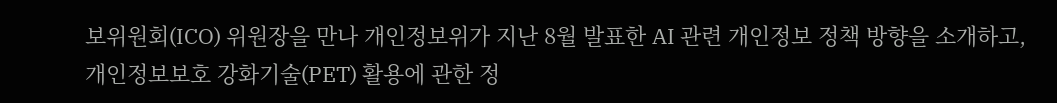보위원회(ICO) 위원장을 만나 개인정보위가 지난 8월 발표한 AI 관련 개인정보 정책 방향을 소개하고, 개인정보보호 강화기술(PET) 활용에 관한 정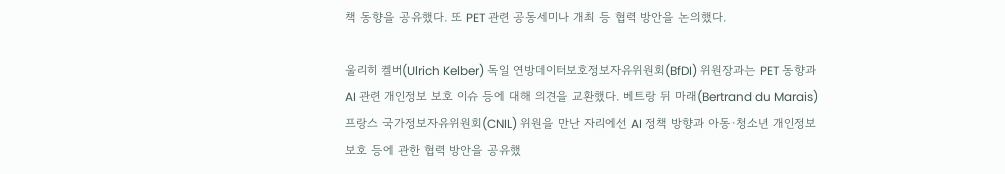책 동향을 공유했다. 또 PET 관련 공동세미나 개최 등 협력 방안을 논의했다.

울리히 켈버(Ulrich Kelber) 독일 연방데이터보호정보자유위원회(BfDI) 위원장과는 PET 동향과 AI 관련 개인정보 보호 이슈 등에 대해 의견을 교환했다. 베트랑 뒤 마래(Bertrand du Marais) 프랑스 국가정보자유위원회(CNIL) 위원을 만난 자리에선 AI 정책 방향과 아동·청소년 개인정보 보호 등에 관한 협력 방안을 공유했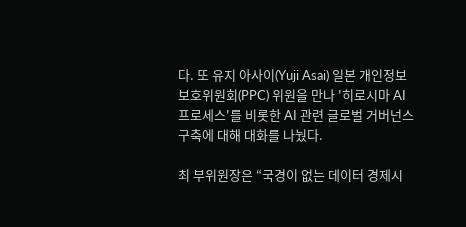다. 또 유지 아사이(Yuji Asai) 일본 개인정보보호위원회(PPC) 위원을 만나 '히로시마 AI 프로세스'를 비롯한 AI 관련 글로벌 거버넌스 구축에 대해 대화를 나눴다.

최 부위원장은 “국경이 없는 데이터 경제시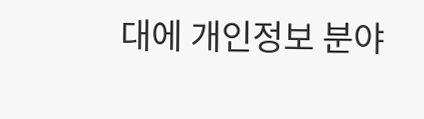대에 개인정보 분야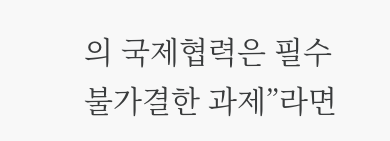의 국제협력은 필수불가결한 과제”라면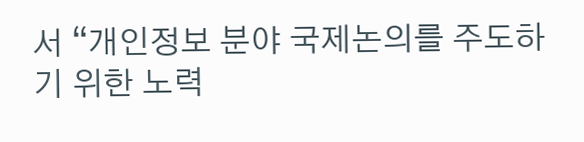서 “개인정보 분야 국제논의를 주도하기 위한 노력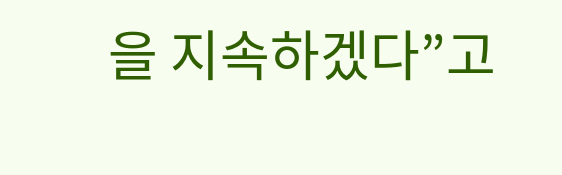을 지속하겠다”고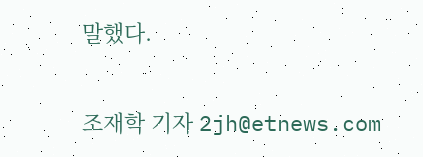말했다.

조재학 기자 2jh@etnews.com